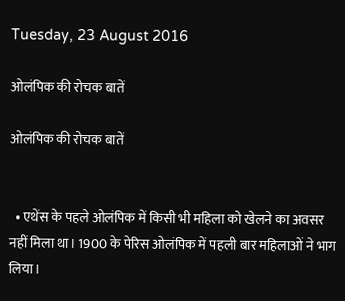Tuesday, 23 August 2016

ओलंपिक की रोचक बातें

ओलंपिक की रोचक बातें


  • एथेंस के पहले ओलंपिक में किसी भी महिला को खेलने का अवसर नहीं मिला था। 1900 के पेरिस ओलंपिक में पहली बार महिलाओं ने भाग लिया।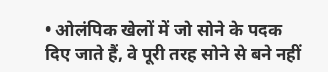• ओलंपिक खेलों में जो सोने के पदक दिए जाते हैं, वे पूरी तरह सोने से बने नहीं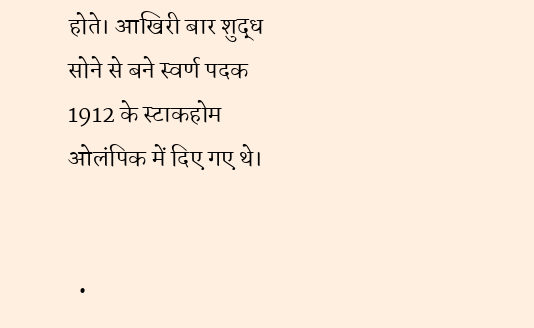होते। आखिरी बार शुद्ध सोने से बने स्वर्ण पदक 1912 के स्टाकहोम ओलंपिक में दिए गए थे।


  •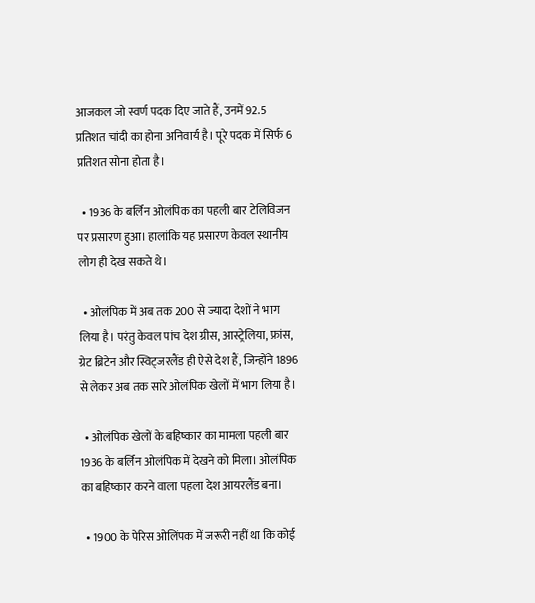आजकल जो स्वर्ण पदक दिए जाते हैं, उनमें 92.5 प्रतिशत चांदी का होना अनिवार्य है। पूरे पदक में सिर्फ 6 प्रतिशत सोना होता है।

  • 1936 के बर्लिन ओलंपिक का पहली बार टेलिविजन पर प्रसारण हुआ। हालांकि यह प्रसारण केवल स्थानीय लोग ही देख सकते थे।

  • ओलंपिक में अब तक 200 से ज्यादा देशों ने भाग लिया है। परंतु केवल पांच देश ग्रीस, आस्ट्रेलिया, फ्रांस, ग्रेट ब्रिटेन और स्विट्जरलैंड ही ऐसे देश हैं, जिन्होंने 1896 से लेकर अब तक सारे ओलंपिक खेलों में भाग लिया है।

  • ओलंपिक खेलों के बहिष्कार का मामला पहली बार 1936 के बर्लिन ओलंपिक में देखने को मिला। ओलंपिक का बहिष्कार करने वाला पहला देश आयरलैंड बना।

  • 1900 के पेरिस ओलिंपक में जरूरी नहीं था कि कोई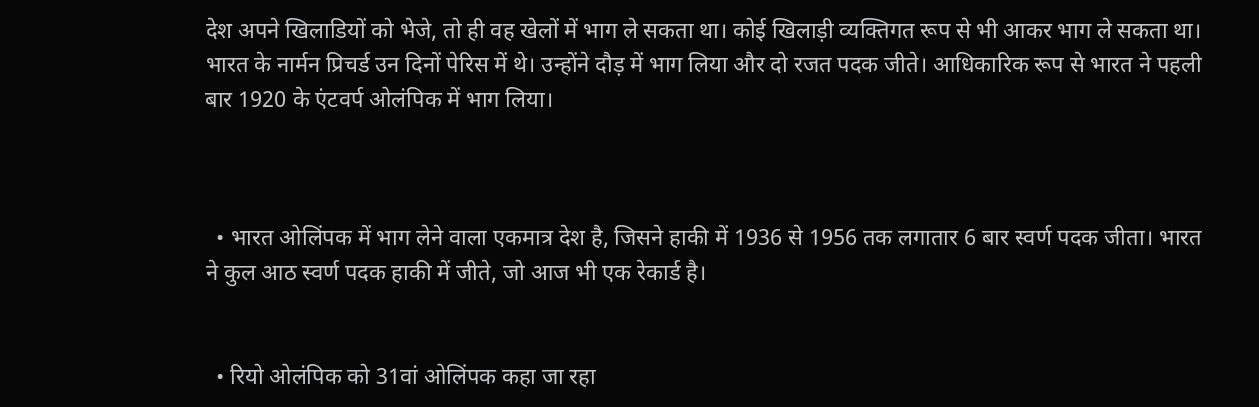देश अपने खिलाडियों को भेजे, तो ही वह खेलों में भाग ले सकता था। कोई खिलाड़ी व्यक्तिगत रूप से भी आकर भाग ले सकता था। भारत के नार्मन प्रिचर्ड उन दिनों पेरिस में थे। उन्होंने दौड़ में भाग लिया और दो रजत पदक जीते। आधिकारिक रूप से भारत ने पहली बार 1920 के एंटवर्प ओलंपिक में भाग लिया।



  • भारत ओलिंपक में भाग लेने वाला एकमात्र देश है, जिसने हाकी में 1936 से 1956 तक लगातार 6 बार स्वर्ण पदक जीता। भारत ने कुल आठ स्वर्ण पदक हाकी में जीते, जो आज भी एक रेकार्ड है।


  • रियो ओलंपिक को 31वां ओलिंपक कहा जा रहा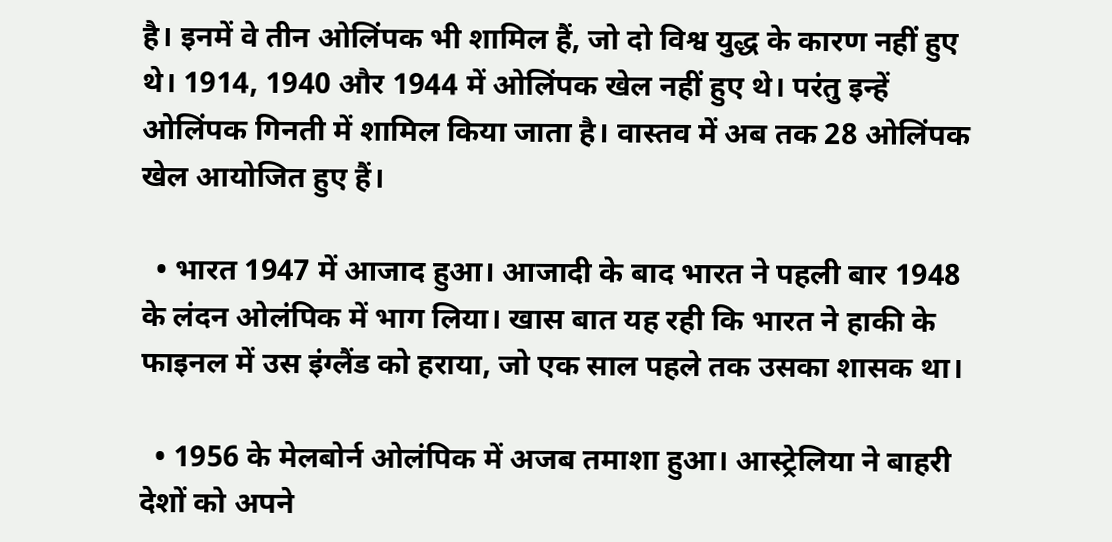है। इनमें वे तीन ओलिंपक भी शामिल हैं, जो दो विश्व युद्ध के कारण नहीं हुए थे। 1914, 1940 और 1944 में ओलिंपक खेल नहीं हुए थे। परंतु इन्हें ओलिंपक गिनती में शामिल किया जाता है। वास्तव में अब तक 28 ओलिंपक खेल आयोजित हुए हैं।

  • भारत 1947 में आजाद हुआ। आजादी के बाद भारत ने पहली बार 1948 के लंदन ओलंपिक में भाग लिया। खास बात यह रही कि भारत ने हाकी के फाइनल में उस इंग्लैंड को हराया, जो एक साल पहले तक उसका शासक था।

  • 1956 के मेलबोर्न ओलंपिक में अजब तमाशा हुआ। आस्ट्रेलिया ने बाहरी देशों को अपने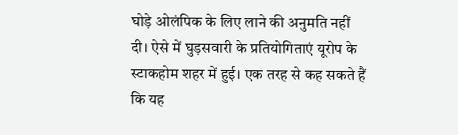घोड़े ओलंपिक के लिए लाने की अनुमति नहीं दी। ऐसे में घुड़सवारी के प्रतियोगिताएं यूरोप के  स्टाकहोम शहर में हुई। एक तरह से कह सकते हैं कि यह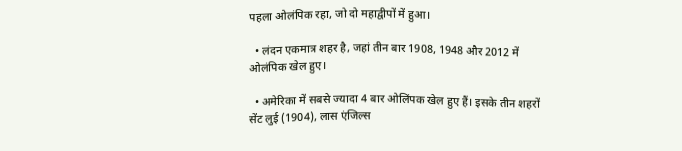पहला ओलंपिक रहा, जो दो महाद्वीपों में हुआ।

  • लंदन एकमात्र शहर है, जहां तीन बार 1908, 1948 और 2012 में ओलंपिक खेल हुए।

  • अमेरिका में सबसे ज्यादा 4 बार ओलिंपक खेल हुए हैं। इसके तीन शहरों सेंट लुई (1904), लास एंजिल्स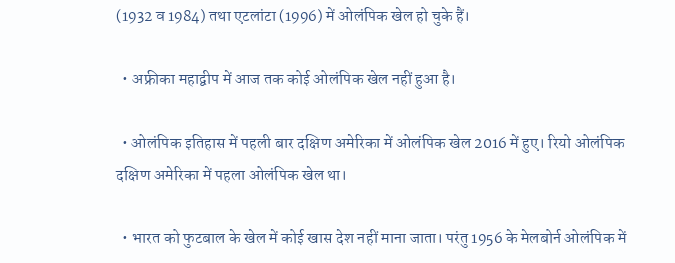(1932 व 1984) तथा एटलांटा (1996) में ओलंपिक खेल हो चुके हैं।

  • अफ्रीका महाद्वीप में आज तक कोई ओलंपिक खेल नहीं हुआ है।

  • ओलंपिक इतिहास में पहली बार दक्षिण अमेरिका में ओलंपिक खेल 2016 में हुए। रियो ओलंपिक दक्षिण अमेरिका में पहला ओलंपिक खेल था।

  • भारत को फुटबाल के खेल में कोई खास देश नहीं माना जाता। परंतु 1956 के मेलबोर्न ओलंपिक में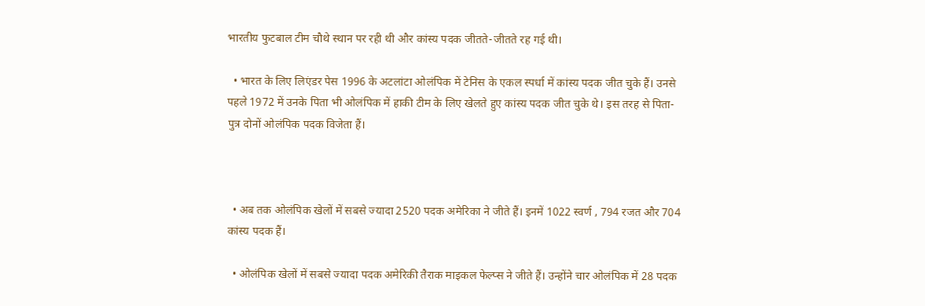भारतीय फुटबाल टीम चौथे स्थान पर रही थी और कांस्य पदक जीतते-जीतते रह गई थी।

  • भारत के लिए लिएंडर पेस 1996 के अटलांटा ओलंपिक में टेनिस के एकल स्पर्धा में कांस्य पदक जीत चुके हैं। उनसे पहले 1972 में उनके पिता भी ओलंपिक में हाकी टीम के लिए खेलते हुए कांस्य पदक जीत चुके थे। इस तरह से पिता-पुत्र दोनों ओलंपिक पदक विजेता हैं।



  • अब तक ओलंपिक खेलों में सबसे ज्यादा 2520 पदक अमेरिका ने जीते हैं। इनमें 1022 स्वर्ण , 794 रजत और 704 कांस्य पदक हैं।

  • ओलंपिक खेलों में सबसे ज्यादा पदक अमेरिकी तैराक माइकल फेल्प्स ने जीते हैं। उन्होंने चार ओलंपिक में 28 पदक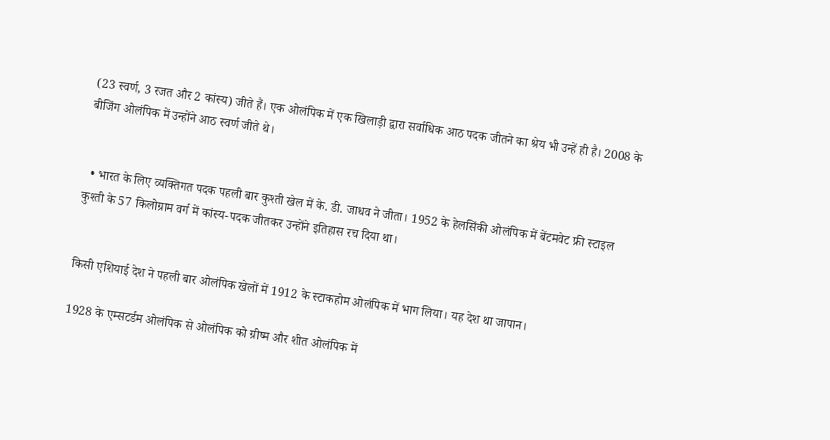(23 स्वर्ण, 3 रजत और 2 कांस्य) जीते हैं। एक ओलंपिक में एक खिलाड़ी द्वारा सर्वाधिक आठ पदक जीतने का श्रेय भी उन्हें ही है। 2008 के बीजिंग ओलंपिक में उन्होंने आठ स्वर्ण जीते थे।


  • भारत के लिए व्यक्तिगत पदक पहली बार कुश्ती खेल में के. डी. जाधव ने जीता। 1952 के हेलसिंकी ओलंपिक में बेंटमवेट फ्री स्टाइल कुश्ती के 57 किलोग्राम वर्ग में कांस्य-पदक जीतकर उन्होंने इतिहास रच दिया था।


किसी एशियाई देश ने पहली बार ओलंपिक खेलों में 1912 के स्टाकहोम ओलंपिक में भाग लिया। यह देश था जापान।

1928 के एम्सटर्डम ओलंपिक से ओलंपिक को ग्रीष्म और शीत ओलंपिक में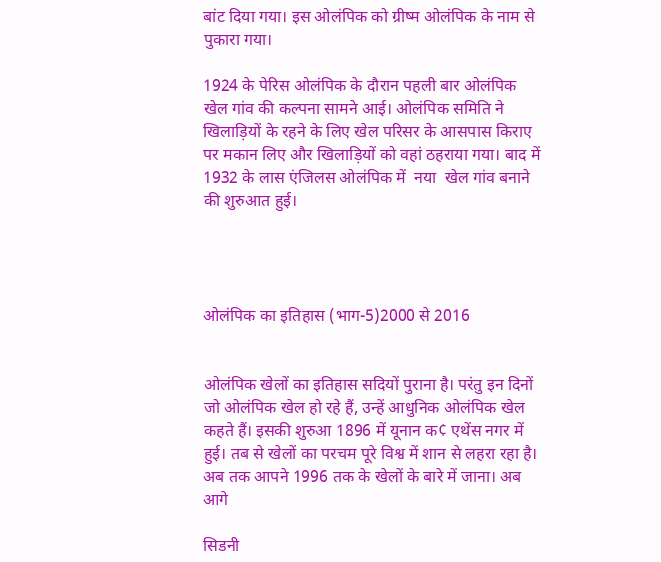बांट दिया गया। इस ओलंपिक को ग्रीष्म ओलंपिक के नाम से पुकारा गया।

1924 के पेरिस ओलंपिक के दौरान पहली बार ओलंपिक खेल गांव की कल्पना सामने आई। ओलंपिक समिति ने खिलाड़ियों के रहने के लिए खेल परिसर के आसपास किराए पर मकान लिए और खिलाड़ियों को वहां ठहराया गया। बाद में  1932 के लास एंजिलस ओलंपिक में  नया  खेल गांव बनाने की शुरुआत हुई।




ओलंपिक का इतिहास (भाग-5)2000 से 2016


ओलंपिक खेलों का इतिहास सदियों पुराना है। परंतु इन दिनों जो ओलंपिक खेल हो रहे हैं, उन्हें आधुनिक ओलंपिक खेल कहते हैं। इसकी शुरुआ 1896 में यूनान क¢ एथेंस नगर में हुई। तब से खेलों का परचम पूरे विश्व में शान से लहरा रहा है। अब तक आपने 1996 तक के खेलों के बारे में जाना। अब आगे

सिडनी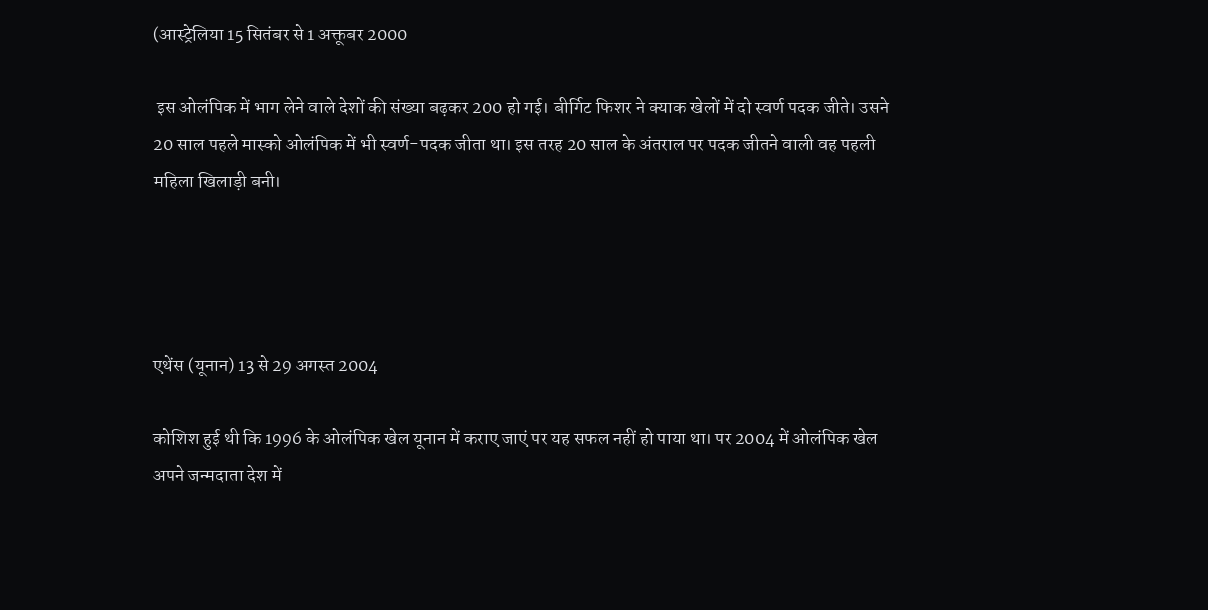(आस्ट्रेलिया 15 सितंबर से 1 अक्तूबर 2000

 इस ओलंपिक में भाग लेने वाले देशों की संख्या बढ़कर 200 हो गई। बीर्गिट फिशर ने क्याक खेलों में दो स्वर्ण पदक जीते। उसने 20 साल पहले मास्को ओलंपिक में भी स्वर्ण-पदक जीता था। इस तरह 20 साल के अंतराल पर पदक जीतने वाली वह पहली महिला खिलाड़ी बनी।




एथेंस (यूनान) 13 से 29 अगस्त 2004

कोशिश हुई थी कि 1996 के ओलंपिक खेल यूनान में कराए जाएं पर यह सफल नहीं हो पाया था। पर 2004 में ओलंपिक खेल अपने जन्मदाता देश में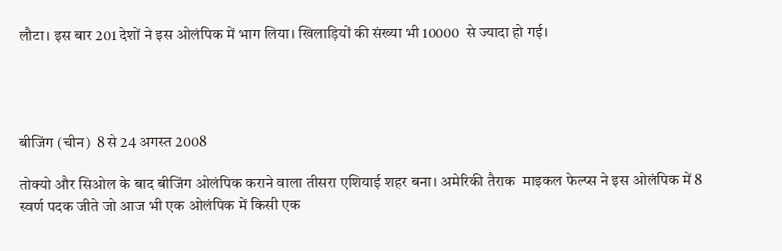लौटा। इस बार 201 देशों ने इस ओलंपिक में भाग लिया। खिलाड़ियों की संख्या भी 10000  से ज्यादा हो गई।




बीजिंग (चीन)  8 से 24 अगस्त 2008

तोक्यो और सिओल के बाद बीजिंग ओलंपिक कराने वाला तीसरा एशियाई शहर बना। अमेरिकी तैराक  माइकल फेल्प्स ने इस ओलंपिक में 8 स्वर्ण पदक जीते जो आज भी एक ओलंपिक में किसी एक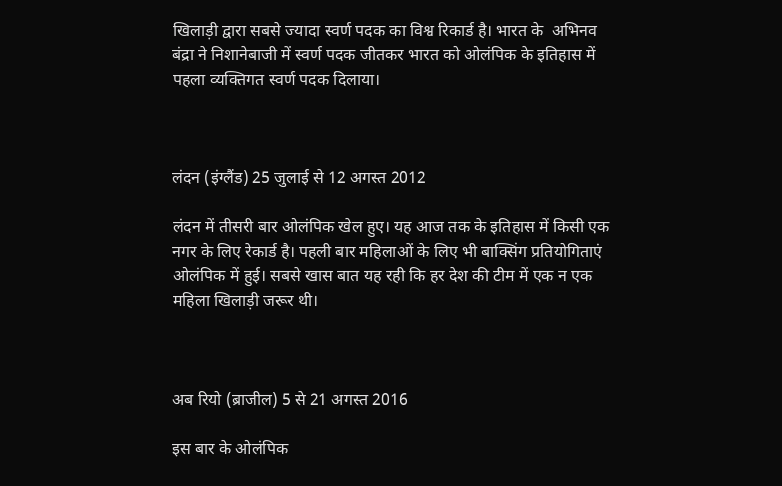खिलाड़ी द्वारा सबसे ज्यादा स्वर्ण पदक का विश्व रिकार्ड है। भारत के  अभिनव बंद्रा ने निशानेबाजी में स्वर्ण पदक जीतकर भारत को ओलंपिक के इतिहास में पहला व्यक्तिगत स्वर्ण पदक दिलाया।



लंदन (इंग्लैंड) 25 जुलाई से 12 अगस्त 2012

लंदन में तीसरी बार ओलंपिक खेल हुए। यह आज तक के इतिहास में किसी एक नगर के लिए रेकार्ड है। पहली बार महिलाओं के लिए भी बाक्सिंग प्रतियोगिताएं ओलंपिक में हुई। सबसे खास बात यह रही कि हर देश की टीम में एक न एक महिला खिलाड़ी जरूर थी।



अब रियो (ब्राजील) 5 से 21 अगस्त 2016

इस बार के ओलंपिक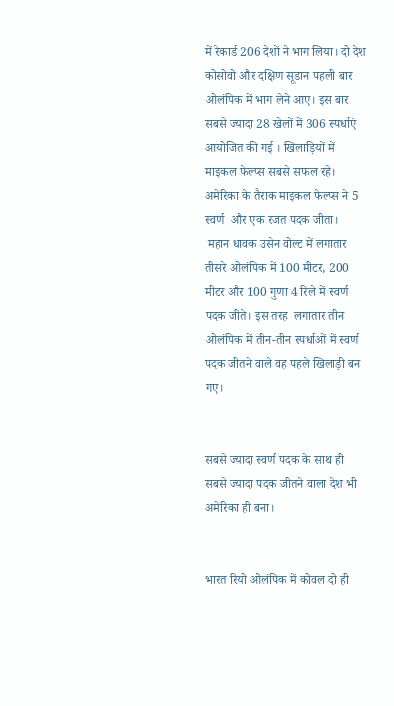में रेकार्ड 206 देशों ने भाग लिया। दो देश कोसोवो और दक्षिण सूडान पहली बार ओलंपिक में भाग लेने आए। इस बार सबसे ज्यादा 28 खेलों में 306 स्पर्धाएं आयोजित की गई । खिलाड़ियों में माइकल फेल्प्स सबसे सफल रहे। अमेरिका के तैराक माइकल फेल्प्स ने 5 स्वर्ण  और एक रजत पदक जीता।
 महान धावक उसेन वोल्ट में लगातार तीसरे ओलंपिक में 100 मीटर, 200 मीटर और 100 गुणा 4 रिले में स्वर्ण पदक जीते। इस तरह  लगातार तीन ओलंपिक में तीन-तीन स्पर्धाओं में स्वर्ण पदक जीतने वाले वह पहले खिलाड़ी बन गए।


सबसे ज्यादा स्वर्ण पदक के साथ ही सबसे ज्यादा पदक जीतने वाला देश भी अमेरिका ही बना।


भारत रियो ओलंपिक में कोवल दो ही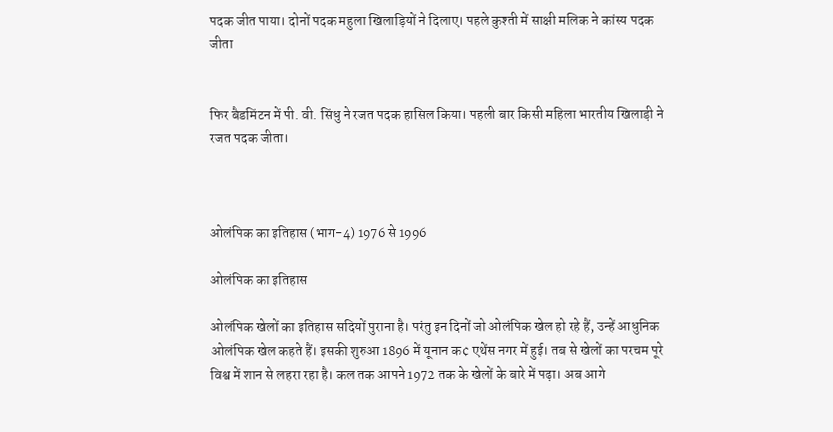पदक जीत पाया। दोनों पदक महुला खिलाड़ियों ने दिलाए। पहले कुश्ती में साक्षी मलिक ने कांस्य पदक जीता


फिर बैडमिंटन में पी. वी. सिंधु ने रजत पदक हासिल किया। पहली बार किसी महिला भारतीय खिलाड़ी ने रजत पदक जीता।



ओलंपिक का इतिहास (भाग-4) 1976 से 1996

ओलंपिक का इतिहास

ओलंपिक खेलों का इतिहास सदियों पुराना है। परंतु इन दिनों जो ओलंपिक खेल हो रहे हैं, उन्हें आधुनिक ओलंपिक खेल कहते हैं। इसकी शुरुआ 1896 में यूनान क¢ एथेंस नगर में हुई। तब से खेलों का परचम पूरे विश्व में शान से लहरा रहा है। कल तक आपने 1972 तक के खेलों के बारे में पढ़ा। अब आगे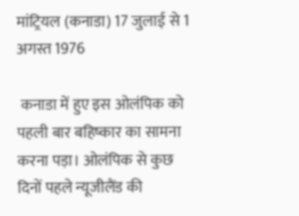मांट्रियल (कनाडा) 17 जुलाई से 1 अगस्त 1976

 कनाडा में हुए इस ओलंपिक को पहली बार बहिष्कार का सामना करना पड़ा। ओलंपिक से कुछ दिनों पहले न्यूजीलैंड की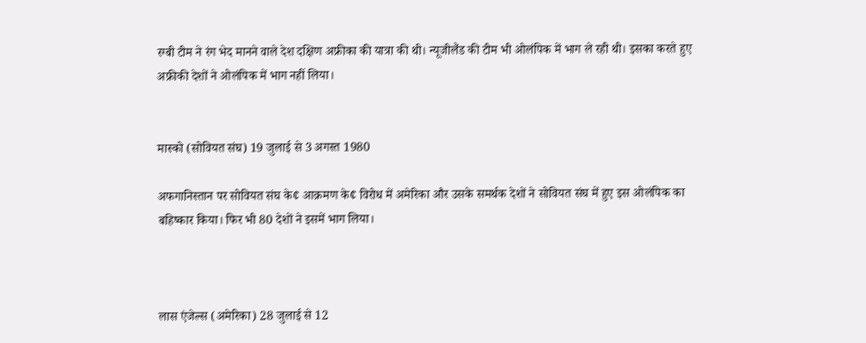रग्बी टीम ने रंग भेद मानने वाले देश दक्षिण अफ्रीका की यात्रा की थी। न्यूजीलैंड की टीम भी ओलंपिक में भाग ले रही थी। इसका करते हुए अफ्रीकी देशों ने ओलंपिक में भाग नहीं लिया।


मास्को (सोवियत संघ) 19 जुलाई से 3 अगस्त 1980

अफगानिस्तान पर सोवियत संघ के¢ आक्रमण के¢ विरोध में अमेरिका और उसके समर्थक देशों ने सोवियत संघ में हुए इस ओलंपिक का बहिष्कार किया। फिर भी 80 देशों ने इसमें भाग लिया।



लास एंजेल्स (अमेरिका) 28 जुलाई से 12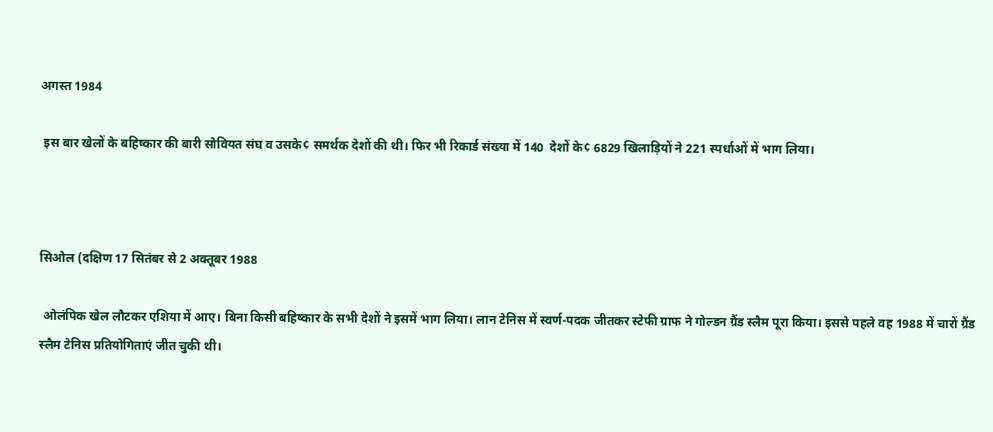अगस्त 1984

 इस बार खेलों के बहिष्कार की बारी सोवियत संघ व उसके¢ समर्थक देशों की थी। फिर भी रिकार्ड संख्या में 140  देशों के¢ 6829 खिलाड़ियों ने 221 स्पर्धाओं में भाग लिया।



सिओल (दक्षिण 17 सितंबर से 2 अक्तूबर 1988

 ओलंपिक खेल लौटकर एशिया में आए। बिना किसी बहिष्कार के सभी देशों ने इसमें भाग लिया। लान टेनिस में स्वर्ण-पदक जीतकर स्टेफी ग्राफ ने गोल्डन ग्रैंड स्लैम पूरा किया। इससे पहले वह 1988 में चारों ग्रैंड स्लैम टेनिस प्रतियोगिताएं जीत चुकी थी।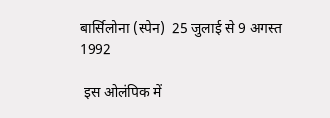बार्सिलोना (स्पेन)  25 जुलाई से 9 अगस्त 1992

 इस ओलंपिक में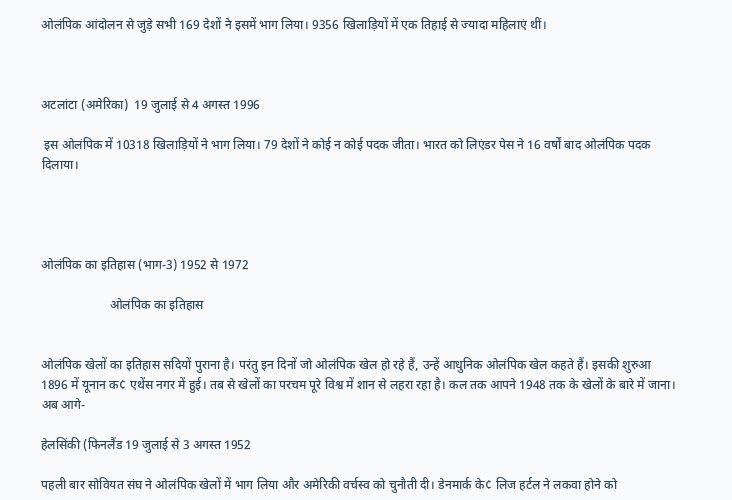ओलंपिक आंदोलन से जुड़े सभी 169 देशों ने इसमें भाग लिया। 9356 खिलाड़ियों में एक तिहाई से ज्यादा महिलाएं थीं।



अटलांटा (अमेरिका)  19 जुलाई से 4 अगस्त 1996

 इस ओलंपिक में 10318 खिलाड़ियों ने भाग लिया। 79 देशों ने कोई न कोई पदक जीता। भारत को लिएंडर पेस ने 16 वर्षों बाद ओलंपिक पदक दिलाया।




ओलंपिक का इतिहास (भाग-3) 1952 से 1972

                      ओलंपिक का इतिहास


ओलंपिक खेलों का इतिहास सदियों पुराना है। परंतु इन दिनों जो ओलंपिक खेल हो रहे हैं, उन्हें आधुनिक ओलंपिक खेल कहते हैं। इसकी शुरुआ 1896 में यूनान क¢ एथेंस नगर में हुई। तब से खेलों का परचम पूरे विश्व में शान से लहरा रहा है। कल तक आपने 1948 तक के खेलों के बारे में जाना। अब आगे-

हेलसिंकी (फिनलैंड 19 जुलाई से 3 अगस्त 1952

पहली बार सोवियत संघ ने ओलंपिक खेलों में भाग लिया और अमेरिकी वर्चस्व को चुनौती दी। डेनमार्क के¢ लिज हर्टल ने लकवा होने को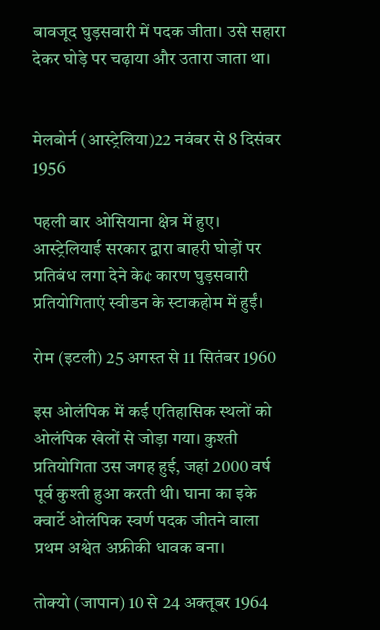बावजूद घुड़सवारी में पदक जीता। उसे सहारा देकर घोड़े पर चढ़ाया और उतारा जाता था।


मेलबोर्न (आस्ट्रेलिया)22 नवंबर से 8 दिसंबर 1956

पहली बार ओसियाना क्षेत्र में हुए। आस्ट्रेलियाई सरकार द्वारा बाहरी घोड़ों पर प्रतिबंध लगा देने के¢ कारण घुड़सवारी प्रतियोगिताएं स्वीडन के स्टाकहोम में हुईं।

रोम (इटली) 25 अगस्त से 11 सितंबर 1960

इस ओलंपिक में कई एतिहासिक स्थलों को ओलंपिक खेलों से जोड़ा गया। कुश्ती प्रतियोगिता उस जगह हुई, जहां 2000 वर्ष पूर्व कुश्ती हुआ करती थी। घाना का इके क्वार्टे ओलंपिक स्वर्ण पदक जीतने वाला प्रथम अश्वेत अफ्रीकी धावक बना।

तोक्यो (जापान) 10 से 24 अक्तूबर 1964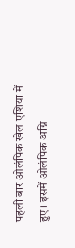पहली बार ओलंपिक खेल एशिया में हुए। इसमें ओलंपिक अग्नि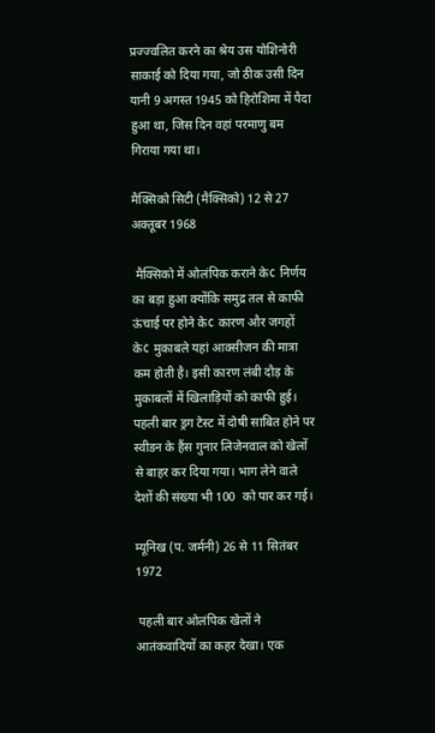प्रज्ज्वलित करने का श्रेय उस योशिनोरी साकाई को दिया गया, जो ठीक उसी दिन यानी 9 अगस्त 1945 को हिरोशिमा में पैदा हुआ था, जिस दिन वहां परमाणु बम गिराया गया था।

मैक्सिको सिटी (मैक्सिको) 12 से 27 अक्तूबर 1968

 मैक्सिको में ओलंपिक कराने के¢ निर्णय का बड़ा हुआ क्योंकि समुद्र तल से काफी ऊंचाई पर होने के¢ कारण और जगहों के¢ मुकाबले यहां आक्सीजन की मात्रा कम होती है। इसी कारण लंबी दौड़ के मुकाबलों में खिलाड़ियों को काफी हुई। पहली बार ड्रग टेस्ट में दोषी साबित होने पर स्वीडन के हैंस गुनार लिजेनवाल को खेलों से बाहर कर दिया गया। भाग लेने वाले देशों की संख्या भी 100  को पार कर गई।

म्यूनिख (प. जर्मनी) 26 से 11 सितंबर 1972

 पहली बार ओलंपिक खेलों ने आतंकवादियों का कहर देखा। एक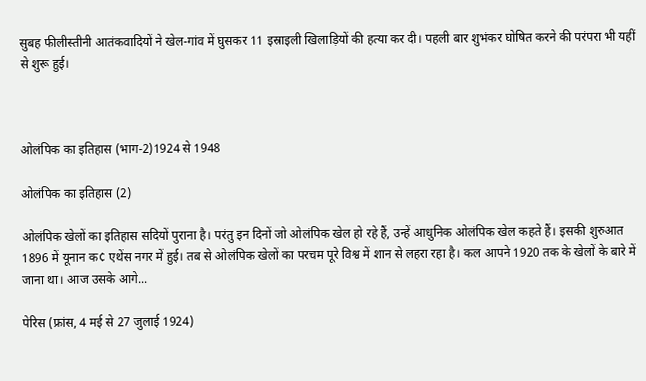सुबह फीलीस्तीनी आतंकवादियों ने खेल-गांव में घुसकर 11 इस्राइली खिलाड़ियों की हत्या कर दी। पहली बार शुभंकर घोषित करने की परंपरा भी यहीं से शुरू हुई।



ओलंपिक का इतिहास (भाग-2)1924 से 1948

ओलंपिक का इतिहास (2)

ओलंपिक खेलों का इतिहास सदियों पुराना है। परंतु इन दिनों जो ओलंपिक खेल हो रहे हैं, उन्हें आधुनिक ओलंपिक खेल कहते हैं। इसकी शुरुआत 1896 में यूनान क¢ एथेंस नगर में हुई। तब से ओलंपिक खेलों का परचम पूरे विश्व में शान से लहरा रहा है। कल आपने 1920 तक के खेलों के बारे में जाना था। आज उसके आगे...

पेरिस (फ्रांस, 4 मई से 27 जुलाई 1924)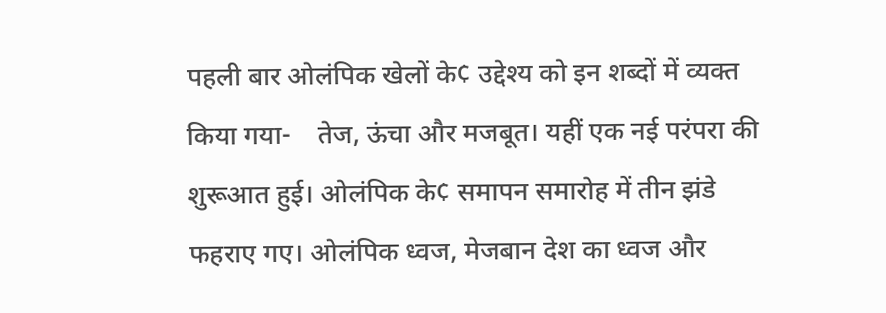पहली बार ओलंपिक खेलों के¢ उद्देश्य को इन शब्दों में व्यक्त किया गया-    तेज, ऊंचा और मजबूत। यहीं एक नई परंपरा की शुरूआत हुई। ओलंपिक के¢ समापन समारोह में तीन झंडे फहराए गए। ओलंपिक ध्वज, मेजबान देश का ध्वज और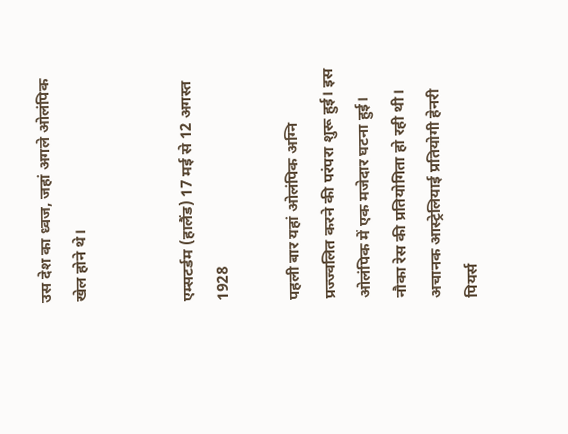उस देश का ध्वज, जहां अगले ओलंपिक खेल होने थे।


एम्सटर्डम (हालैंड) 17 मई से 12 अगस्त 1928

पहली बार यहां ओलंपिक अग्नि प्रज्ज्वलित करने की परंपरा शुरू हुई। इस ओलंपिक में एक मजेदार घटना हुई। नौका रेस की प्रतियोगिता हो रही थी। अचानक आस्ट्रेलियाई प्रतियोगी हेनरी पियर्स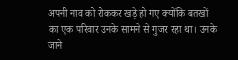अपनी नाव को रोककर खड़े हो गए क्योंकि बतखों का एक परिवार उनके सामने से गुजर रहा था। उनके जाने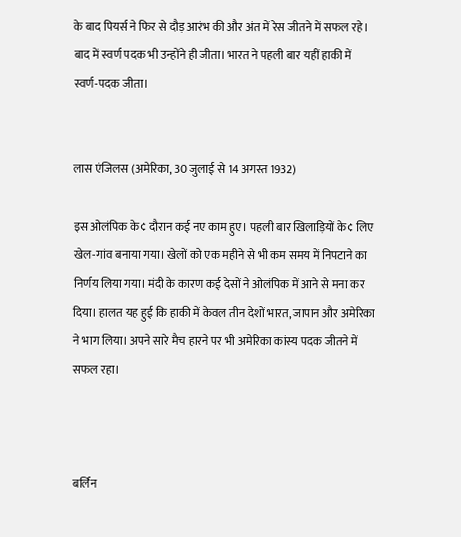के बाद पियर्स ने फिर से दौड़ आरंभ की और अंत में रेस जीतने में सफल रहे। बाद में स्वर्ण पदक भी उन्होंने ही जीता। भारत ने पहली बार यहीं हाकी में स्वर्ण-पदक जीता।


लास एंजिलस (अमेरिका, 30 जुलाई से 14 अगस्त 1932)

इस ओलंपिक के¢ दौरान कई नए काम हुए। पहली बार खिलाड़ियों के¢ लिए खेल-गांव बनाया गया। खेलों को एक महीने से भी कम समय में निपटाने का निर्णय लिया गया। मंदी के कारण कई देसों ने ओलंपिक में आने से मना कर दिया। हालत यह हुई कि हाकी में केवल तीन देशों भारत, जापान और अमेरिका ने भाग लिया। अपने सारे मैच हारने पर भी अमेरिका कांस्य पदक जीतने में सफल रहा।



बर्लिन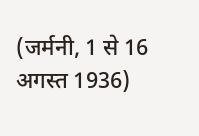(जर्मनी, 1 से 16 अगस्त 1936)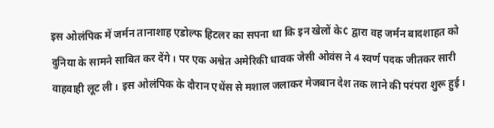इस ओलंपिक में जर्मन तानाशाह एडोल्फ हिटलर का सपना था कि इन खेलों के¢ द्वारा वह जर्मन बादशाहत को दुनिया के सामने साबित कर देंगे। पर एक अश्वेत अमेरिकी धावक जेसी ओवंस ने 4 स्वर्ण पदक जीतकर सारी वाहवाही लूट ली। इस ओलंपिक के दौरान एथेंस से मशाल जलाकर मेजबान देश तक लाने की परंपरा शुरू हुई।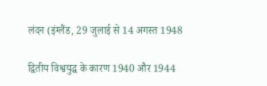लंदन (इंग्लैंड, 29 जुलाई से 14 अगस्त 1948

द्वितीय विश्वयुद्ध के कारण 1940 और 1944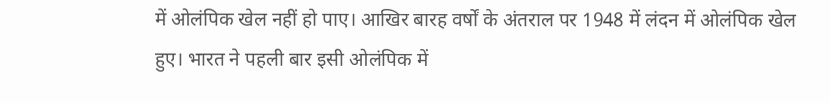में ओलंपिक खेल नहीं हो पाए। आखिर बारह वर्षों के अंतराल पर 1948 में लंदन में ओलंपिक खेल हुए। भारत ने पहली बार इसी ओलंपिक में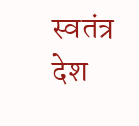स्वतंत्र देश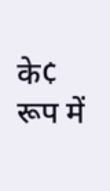के¢ रूप में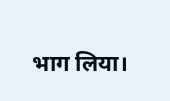भाग लिया।